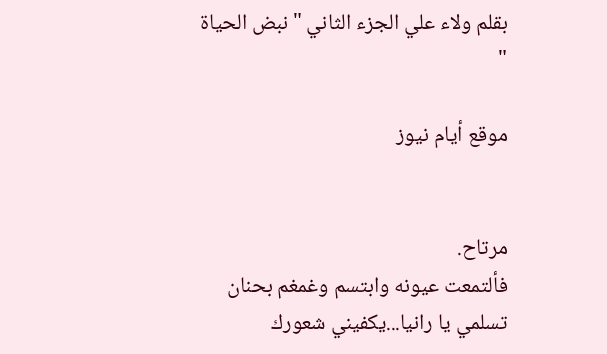بقلم ولاء علي الجزء الثاني "نبض الحياة "

موقع أيام نيوز


مرتاح.
فألتمعت عيونه وابتسم وغمغم بحنان
تسلمي يا رانيا...يكفيني شعورك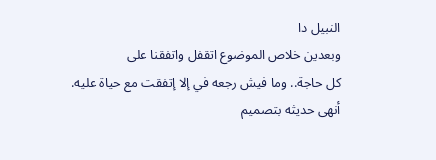النبيل دا
وبعدين خلاص الموضوع اتقفل واتفقنا على
كل حاجة.. وما فيش رجعه في إلا إتفقت مع حياة عليه.
أنهى حديثه بتصميم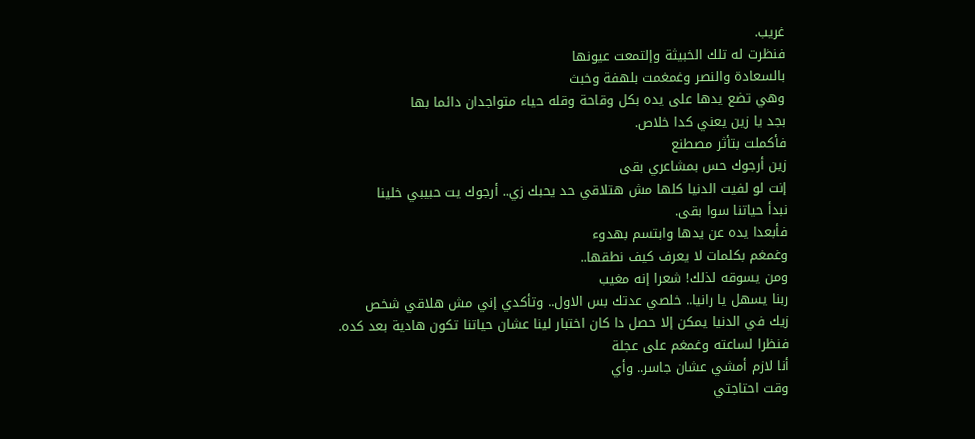غريب.
فنظرت له تلك الخبيثة وإلتمعت عيونها
بالسعادة والنصر وغمغمت بلهفة وخبث
وهي تضع يدها على يده بكل وقاحة وقله حياء متواجدان دائما بها
بجد يا زين يعني كدا خلاص.
فأكملت بتأثر مصطنع
زين أرجوك حس بمشاعري بقى
إنت لو لفيت الدنيا كلها مش هتلاقي حد يحبك زي.. أرجوك يت حبيبي خلينا
نبدأ حياتنا سوا بقى.
فأبعدا يده عن يدها وابتسم بهدوء
وغمغم بكلمات لا يعرف كيف نطقها..
ومن يسوقه لذلك! شعرا إنه مغيب
ربنا يسهل يا رانيا.. خلصي عدتك بس الاول.. وتأكدي إني مش هلاقي شخص
زيك في الدنيا يمكن إلا حصل دا كان اختبار لينا عشان حياتنا تكون هادية بعد كده.
فنظرا لساعته وغمغم على عجلة
أنا لازم أمشي عشان جاسر.. وأي
وقت احتاجتي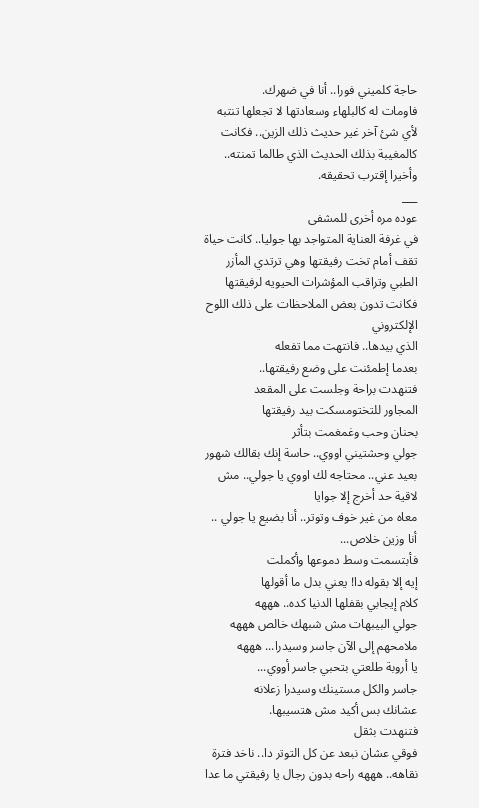حاجة كلميني فورا.. أنا في ضهرك.
فاومات له كالبلهاء وسعادتها لا تجعلها تنتبه لأي شئ آخر غير حديث ذلك الزين.. فكانت كالمغيبة بذلك الحديث الذي طالما تمنته.. وأخيرا إقترب تحقيقه.
___
عوده مره أخرى للمشفى
في غرفة العناية المتواجد بها جوليا.. كانت حياة تقف أمام تخت رفيقتها وهي ترتدي المأزر الطبي وتراقب المؤشرات الحيويه لرفيقتها فكانت تدون بعض الملاحظات على ذلك اللوح الإلكتروني
الذي بيدها.. فانتهت مما تفعله
بعدما إطمئنت على وضع رفيقتها..
فتنهدت براحة وجلست على المقعد
المجاور للتختومسكت بيد رفيقتها
بحنان وحب وغمغمت بتأثر
جولي وحشتيني اووي.. حاسة إنك بقالك شهور بعيد عني.. محتاجه لك اووي يا جولي.. مش لاقية حد أخرج إلا جوايا
معاه من غير خوف وتوتر.. أنا بضيع يا جولي .. أنا وزين خلاص...
فأبتسمت وسط دموعها وأكملت
إيه إلا بقوله دا! يعني بدل ما أقولها
كلام إيجابي بقفلها الدنيا كده.. هههه
جولي البيبهات مش شبهك خالص هههه ملامحهم إلى الآن جاسر وسيدرا... هههه
يا أروبة طلعتي بتحبي جاسر أووي...
جاسر والكل مستينك وسيدرا زعلانه
عشانك بس أكيد مش هتسيبها.
فتنهدت بثقل
فوقي عشان نبعد عن كل التوتر دا.. ناخد فترة نقاهه.. هههه راحه بدون رجال يا رفيقتي ما عدا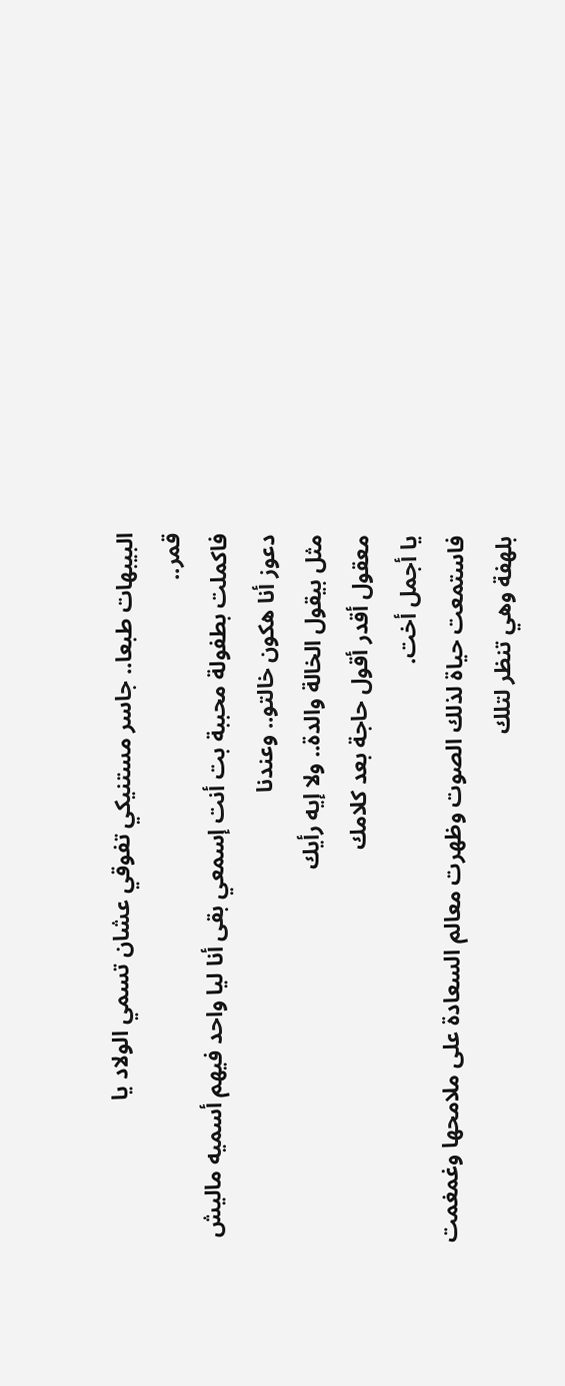البيبهات طبعا.. جاسر مستنيكي تفوقي عشان تسمي الولاد يا
قمر..
فاكملت بطفولة محببة بت أنت إسمعي بقى أنا ليا واحد فيهم أسميه ماليش
دعوز أنا هكون خالتو.. وعندنا
مثل بيقول الخالة والدة.. ولا إيه رأيك
معقول أقدر أقول حاجة بعد كلامك
يا أجمل أخت.
فاستمعت حياة لذلك الصوت وظهرت معالم السعادة على ملامحها وغمغمت
بلهفة وهي تنظر لتلك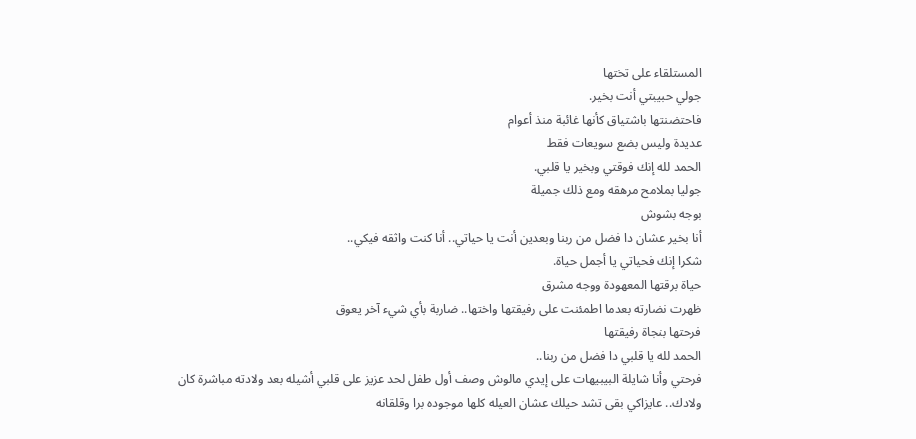المستلقاء على تختها
جولي حبيبتي أنت بخير.
فاحتضنتها باشتياق كأنها غائبة منذ أعوام
عديدة وليس بضع سويعات فقط
الحمد لله إنك فوقتي وبخير يا قلبي.
جوليا بملامح مرهقه ومع ذلك جميلة
بوجه بشوش
أنا بخير عشان دا فضل من ربنا وبعدين أنت يا حياتي.. أنا كنت واثقه فيكي..
شكرا إنك فحياتي يا أجمل حياة.
حياة برقتها المعهودة ووجه مشرق
ظهرت نضارته بعدما اطمئنت على رفيقتها واختها.. ضاربة بأي شيء آخر يعوق
فرحتها بنجاة رفيقتها
الحمد لله يا قلبي دا فضل من ربنا..
فرحتي وأنا شايلة البيبيهات على إيدي مالوش وصف أول طفل لحد عزيز على قلبي أشيله بعد ولادته مباشرة كان ولادك.. عايزاكي بقى تشد حيلك عشان العيله كلها موجوده برا وقلقانه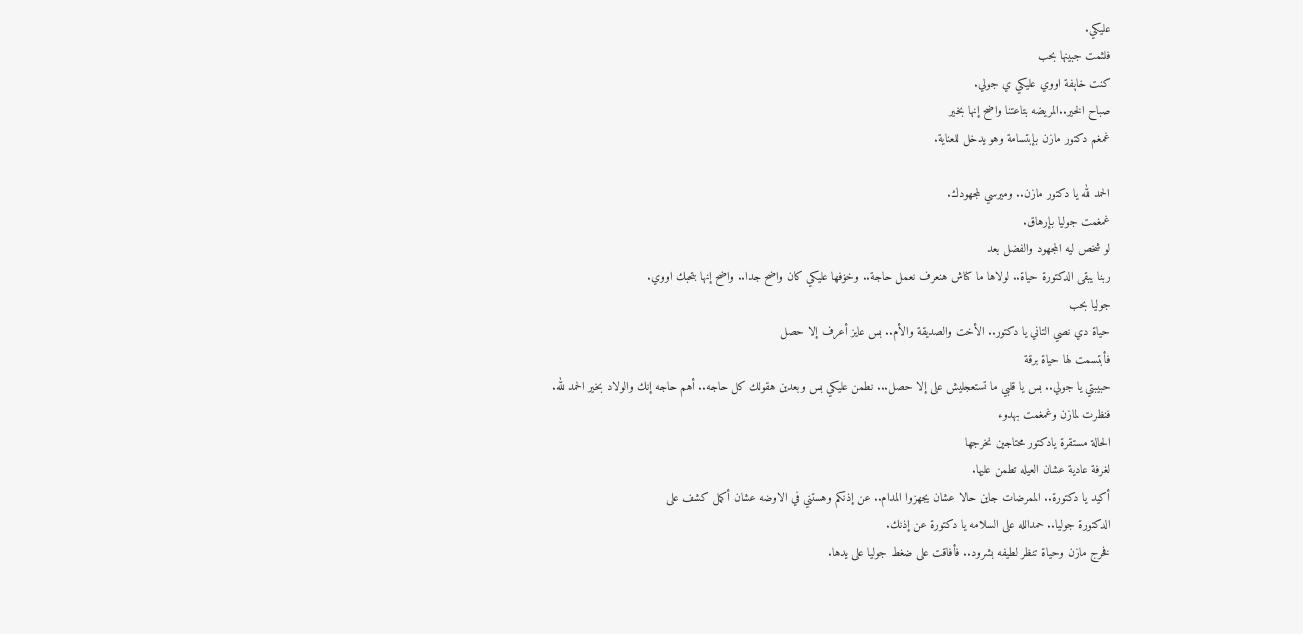عليكي.
فلثمت جبينها بحب
كنت خاېفة اووي عليكي ي جولي.
صباح الخير..المريضه بتاعتنا واضح إنها بخير
غمغم دكتور مازن بإبتسامة وهو يدخل للعناية.

الحمد لله يا دكتور مازن.. وميرسي لمجهودك.
غمغمت جوليا بإرهاق.
لو شخص ليه المجهود والفضل بعد
ربنا يبقى الدكتورة حياة.. لولاها ما كناش هنعرف نعمل حاجة.. وخۏفها عليكي كان واضح جدا.. واضح إنها بتحبك اووي.
جوليا بحب
حياة دي نصي التاني يا دكتور.. الأخت والصديقة والأم.. بس عايز أعرف إلا حصل
فأبتسمت لها حياة برقة
حبيبتي يا جولي.. بس يا قلبي ما تستعجليش على إلا حصل... نطمن عليكي بس وبعدين هقولك كل حاجه.. أهم حاجه إنك والولاد بخير الحمد لله.
فنظرت لمازن وغمغمت بهدوء
الحالة مستقرة يادكتور محتاجين نخرجها
لغرفة عادية عشان العيله تطمن عليها.
أكيد يا دكتورة.. الممرضات جاين حالا عشان يجهزوا المدام.. عن إذنكم وهستني في الاوضه عشان أكمل كشف على
الدكتورة جوليا.. حمدالله على السلامه يا دكتورة عن إذنك.
فخرج مازن وحياة تنظر لطيفه بشرود.. فأفاقت على ضغط جوليا على يدها.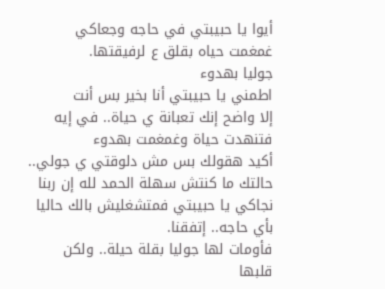أيوا يا حبيبتي في حاجه وجعاكي
غمغمت حياه بقلق ع لرفيقتها.
جوليا بهدوء
اطمني يا حبيبتي أنا بخير بس أنت
إلا واضح إنك تعبانة ي حياة.. في إيه
فتنهدت حياة وغمغمت بهدوء
أكيد هقولك بس مش دلوقتي ي جولي.. حالتك ما كنتش سهلة الحمد لله إن ربنا نجاكي يا حبيبتي فمتشغليش بالك حاليا
بأي حاجه.. إتفقنا.
فأومات لها جوليا بقلة حيلة.. ولكن
قلبها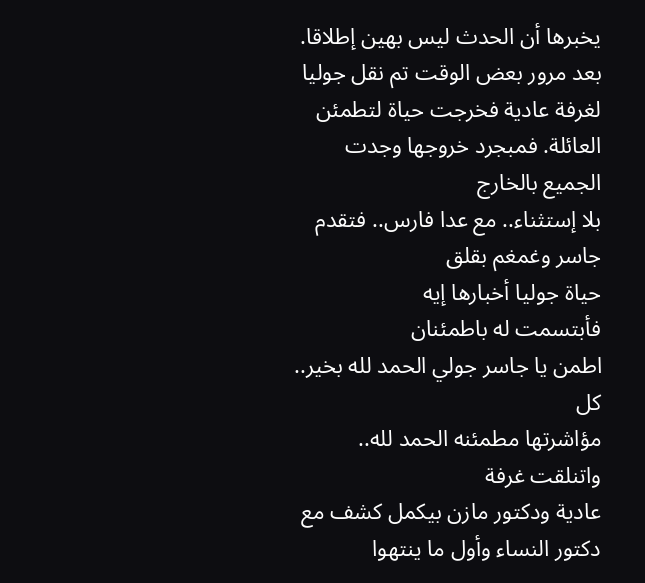يخبرها أن الحدث ليس بهين إطلاقا.
بعد مرور بعض الوقت تم نقل جوليا
لغرفة عادية فخرجت حياة لتطمئن العائلة. فمبجرد خروجها وجدت الجميع بالخارج
بلا إستثناء.. مع عدا فارس.. فتقدم جاسر وغمغم بقلق
حياة جوليا أخبارها إيه
فأبتسمت له باطمئنان
اطمن يا جاسر جولي الحمد لله بخير.. كل
مؤاشرتها مطمئنه الحمد لله.. واتنلقت غرفة
عادية ودكتور مازن بيكمل كشف مع
دكتور النساء وأول ما ينتهوا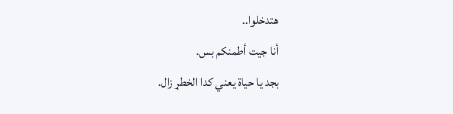هتدخلوا..
أنا جيت أطمنكم بس.
بجد يا حياة يعني كدا الخطړ زال.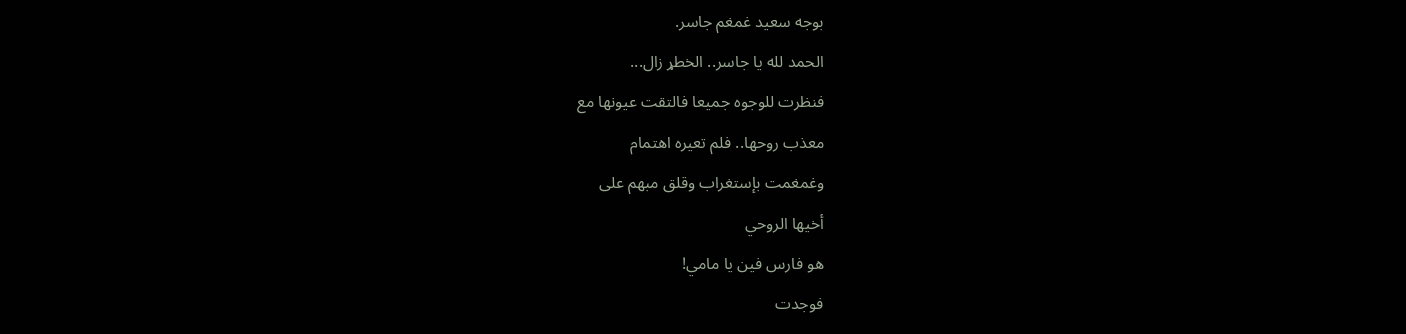بوجه سعيد غمغم جاسر.
الحمد لله يا جاسر.. الخطړ زال...
فنظرت للوجوه جميعا فالتقت عيونها مع
معذب روحها.. فلم تعيره اهتمام
وغمغمت بإستغراب وقلق مبهم على
أخيها الروحي
هو فارس فين يا مامي!
فوجدت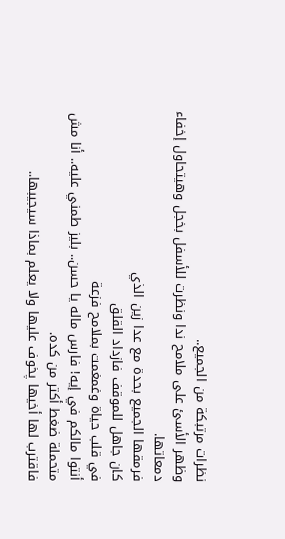نظرات مرتبكة من الجميع..
وظهر الأسئ على ملامح ندا ونظرت للأسفل بخجل وهيتحاول إخفاء دمعاتها.
فرمقها الجميع بحدة مع عدا زين الذي
كان جاهل للموقف فازداد القلق
في قلب حياة وغمغمت بملامح فزعة
أنتوا مالكم في إيه! فارس ماله يا حسن.. بليز طمني عليه.. أنا مش متحملة ضغط أكتر من كده.
فاقترب لها أخيها پخوف عليها ولا يعلم بماذا سيجيبها..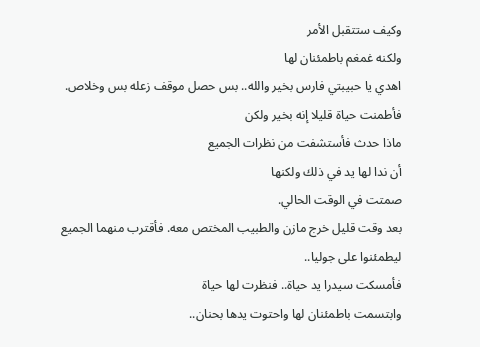وكيف ستتقبل الأمر
ولكنه غمغم باطمئنان لها
اهدي يا حبيبتي فارس بخير والله.. بس حصل موقف زعله بس وخلاص.
فأطمنت حياة قليلا إنه بخير ولكن
ماذا حدث فأستشفت من نظرات الجميع
أن ندا لها يد في ذلك ولكنها
صمتت في الوقت الحالي.
بعد وقت قليل خرج مازن والطبيب المختص معه. فأقترب منهما الجميع
ليطمئنوا على جوليا..
فأمسكت سيدرا يد حياة.. فنظرت لها حياة
وابتسمت باطمئنان لها واحتوت يدها بحنان..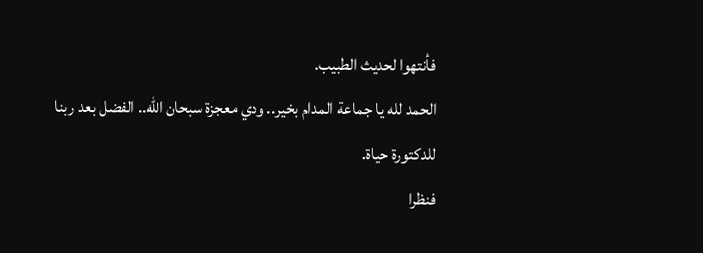فأنتهوا لحديث الطبيب.
الحمد لله يا جماعة المدام بخير.. ودي معجزة سبحان الله.. الفضل بعد ربنا
للدكتورة حياة.
فنظرا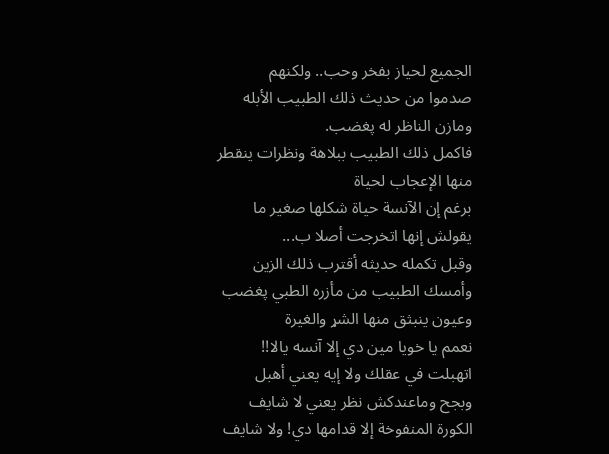الجميع لحياز بفخر وحب.. ولكنهم
صدموا من حديث ذلك الطبيب الأبله
ومازن الناظر له پغضب.
فاكمل ذلك الطبيب ببلاهة ونظرات ينقطر
منها الإعجاب لحياة
برغم إن الآنسة حياة شكلها صغير ما
يقولش إنها اتخرجت أصلا ب...
وقبل تكمله حديثه أقترب ذلك الزين
وأمسك الطبيب من مأزره الطبي پغضب وعيون ينبثق منها الشړ والغيرة
نعمم يا خويا مين دي إلا آنسه يالا!! اتهبلت في عقلك ولا إيه يعني أهبل
وبجح وماعندكش نظر يعني لا شايف الكورة المنفوخة إلا قدامها دي! ولا شايف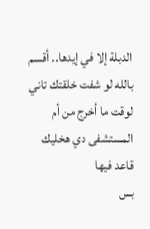الدبلة إلا في إيدها.. أقسم بالله لو شفت خلقتك تاني لوقت ما أخرج من أم المستشفى دي هخليك قاعد فيها
بس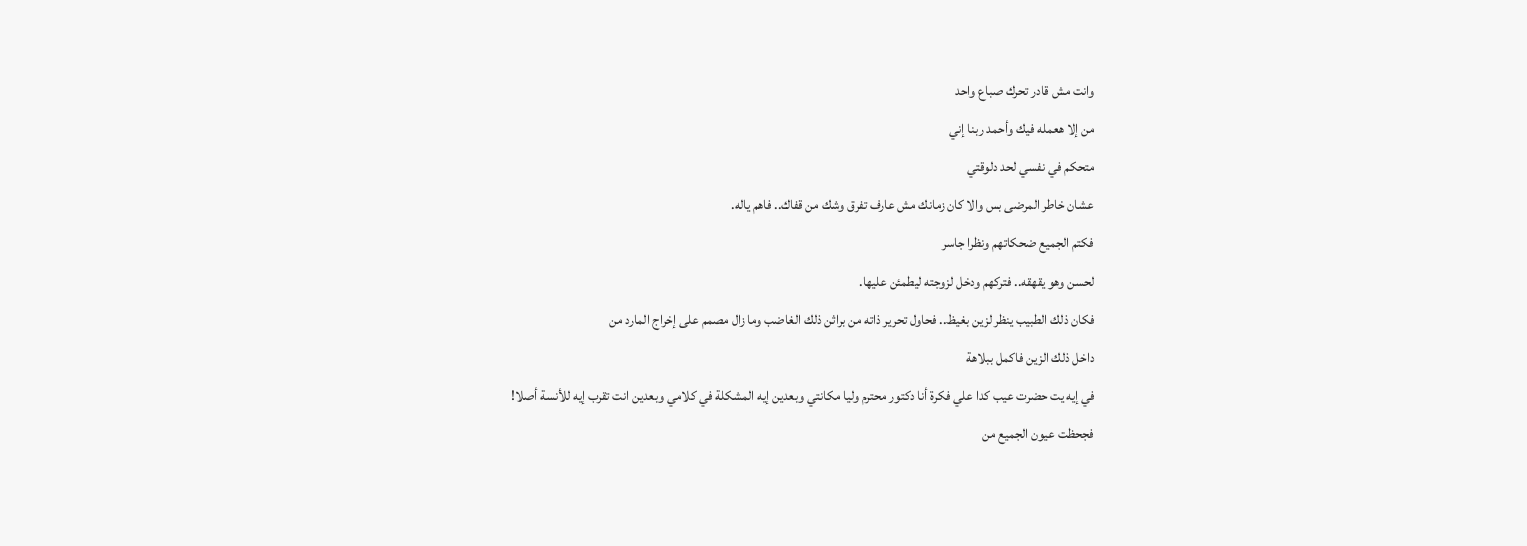وانت مش قادر تحرك صباع واحد
من إلا هعمله فيك وأحمد ربنا إني
متحكم في نفسي لحد دلوقتي
عشان خاطر المرضى بس والا كان زمانك مش عارف تفرق وشك من قفاك.. فاهم ياله.
فكتم الجميع ضحكاتهم ونظرا جاسر
لحسن وهو يقهقه.. فتركهم ودخل لزوجته ليطمئن عليها.
فكان ذلك الطبيب ينظر لزين بغيظ.. فحاول تحرير ذاته من براثن ذلك الغاضب وما زال مصمم على إخراج المارد من
داخل ذلك الزين فاكمل ببلاهة
في إيه يت حضرت عيب كدا علي فكرة أنا دكتور محترم وليا مكانتي وبعدين إيه المشكلة في كلامي وبعدين انت تقرب إيه للأنسة أصلا!
فجحظت عيون الجميع من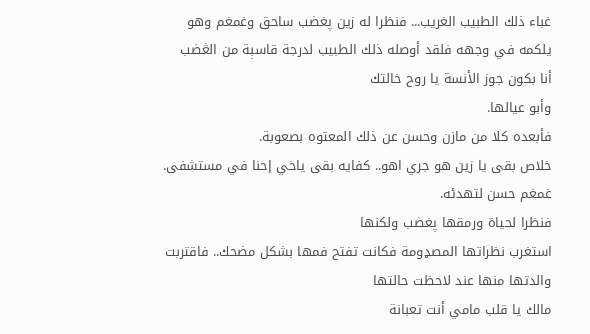غباء ذلك الطبيب الغريب... فنظرا له زين پغضب ساحق وغمغم وهو يلكمه في وجهه فلقد أوصله ذلك الطبيب لدرجة قاسېة من الڠضب
أنا بكون جوز الأنسة يا روح خالتك
وأبو عيالها.
فأبعده كلا من مازن وحسن عن ذلك المعتوه بصعوبة.
خلاص بقى يا زين هو جري اهو.. كفايه بقى ياخي إحنا في مستشفى.
غمغم حسن لتهدئه.
فنظرا لحياة ورمقها پغضب ولكنها
استغرب نظراتها المصډومة فكانت تفتح فمها بشكل مضحك.. فاقتربت والدتها منها عند لاحظت حالتها
مالك يا قلب مامي أنت تعبانة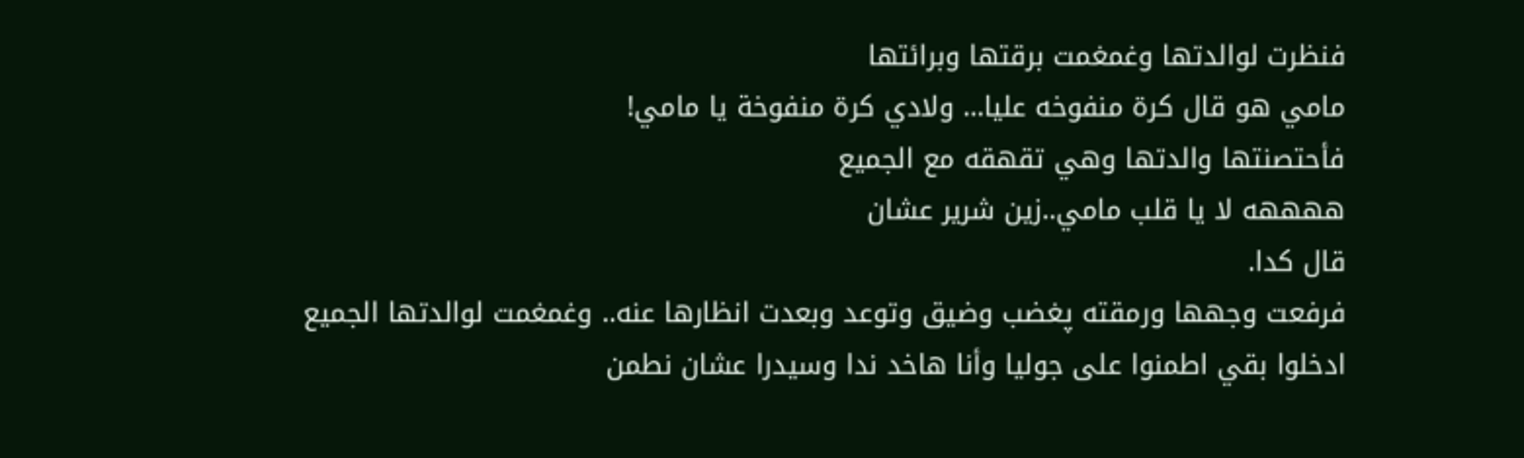فنظرت لوالدتها وغمغمت برقتها وبرائتها
مامي هو قال كرة منفوخه عليا... ولادي كرة منفوخة يا مامي!
فأحتصنتها والدتها وهي تقهقه مع الجميع
ههههه لا يا قلب مامي..زين شرير عشان
قال كدا.
فرفعت وجهها ورمقته پغضب وضيق وتوعد وبعدت انظارها عنه.. وغمغمت لوالدتها الجميع
ادخلوا بقي اطمنوا على جوليا وأنا هاخد ندا وسيدرا عشان نطمن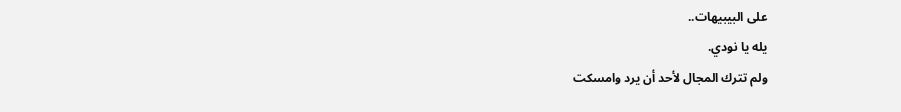على البيبيهات..
يله يا نودي.
ولم تترك المجال لأحد أن يرد وامسكت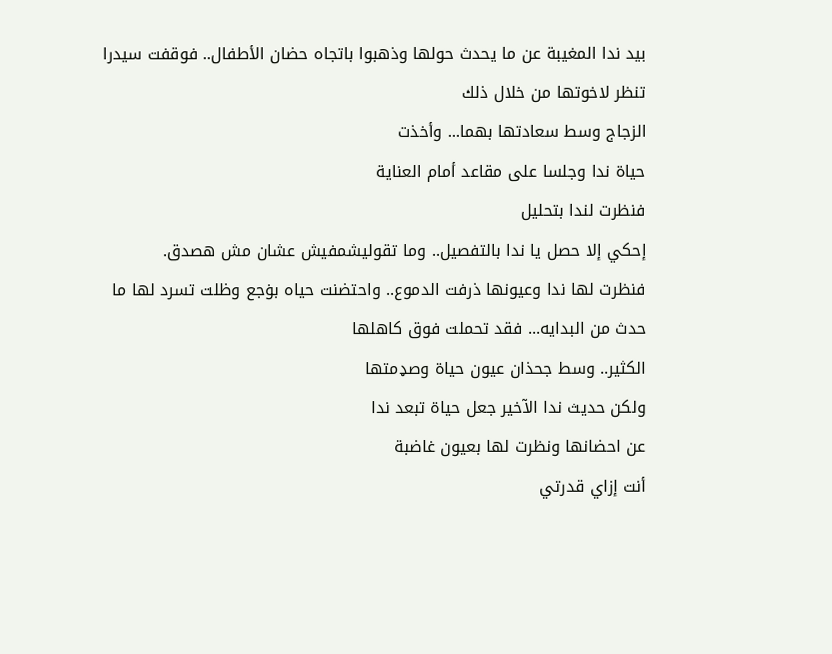بيد ندا المغيبة عن ما يحدث حولها وذهبوا باتجاه حضان الأطفال.. فوقفت سيدرا تنظر لاخوتها من خلال ذلك
الزجاج وسط سعادتها بهما... وأخذت
حياة ندا وجلسا على مقاعد أمام العناية
فنظرت لندا بتحليل
إحكي إلا حصل يا ندا بالتفصيل.. وما تقوليشمفيش عشان مش هصدق.
فنظرت لها ندا وعيونها ذرفت الدموع.. واحتضنت حياه بۏجع وظلت تسرد لها ما
حدث من البدايه... فقد تحملت فوق كاهلها
الكثير.. وسط جحذان عيون حياة وصډمتها
ولكن حديث ندا الآخير جعل حياة تبعد ندا
عن احضانها ونظرت لها بعيون غاضبة
أنت إزاي قدرتي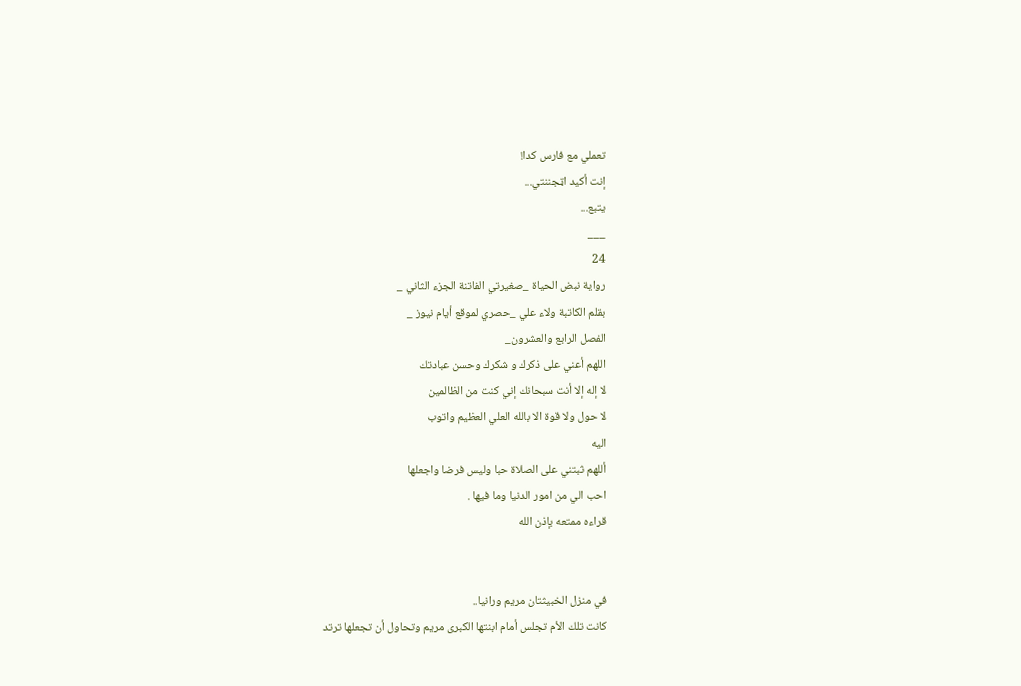تعملي مع فارس كدا!
إنت أكيد اټجننتي...
يتبع...
___
24
رواية نبض الحياة _صغيرتي الفاتنة الجزء الثاني _
بقلم الكاتبة ولاء علي _حصري لموقع أيام نيوز _
الفصل الرابع والعشرون_
اللهم أعني على ذكرك و شكرك وحسن عبادتك
لا إله إلا أنت سبحانك إني كنت من الظالمين
لا حول ولا قوة الا بالله العلي العظيم واتوب
اليه
أللهم ثبتني على الصلاة حبا وليس فرضا واجعلها
احب الي من امور الدنيا وما فيها .
قراءه ممتعه بإذن الله


في منزل الخبيثتان مريم ورانيا..
كانت تلك الأم تجلس أمام ابنتها الكبرى مريم وتحاول أن تجعلها ترتد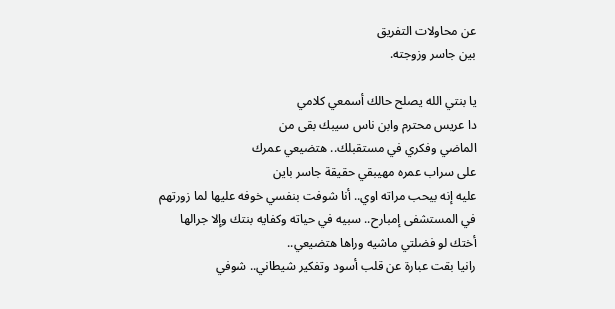عن محاولات التفريق
بين جاسر وزوجته.

يا بنتي الله يصلح حالك أسمعي كلامي
دا عريس محترم وابن ناس سيبك بقى من
الماضي وفكري في مستقبلك.. هتضيعي عمرك
على سراب عمره مهيبقي حقيقة جاسر باين
عليه إنه بيحب مراته اوي.. أنا شوفت بنفسي خوفه عليها لما زورتهم في المستشفى إمبارح.. سبيه في حياته وكفايه بنتك وإلا جرالها
أختك لو فضلتي ماشيه وراها هتضيعي..
رانيا بقت عبارة عن قلب أسود وتفكير شيطاني.. شوفي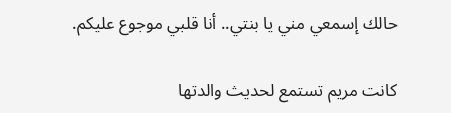حالك إسمعي مني يا بنتي.. أنا قلبي موجوع عليكم.

كانت مريم تستمع لحديث والدتها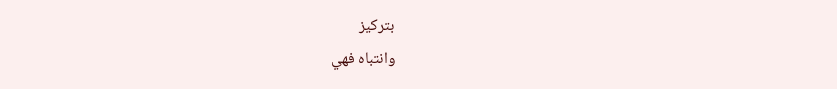بتركيز
وانتباه فهي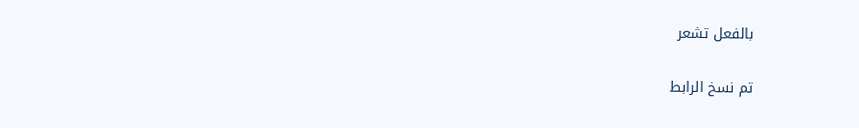بالفعل تشعر


تم نسخ الرابط